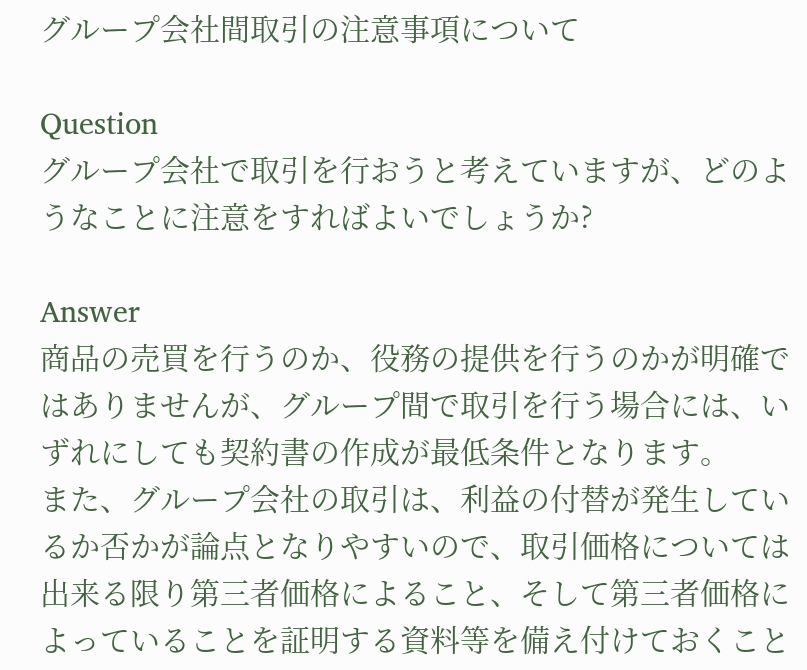グループ会社間取引の注意事項について

Question
グループ会社で取引を行おうと考えていますが、どのようなことに注意をすればよいでしょうか?

Answer
商品の売買を行うのか、役務の提供を行うのかが明確ではありませんが、グループ間で取引を行う場合には、いずれにしても契約書の作成が最低条件となります。
また、グループ会社の取引は、利益の付替が発生しているか否かが論点となりやすいので、取引価格については出来る限り第三者価格によること、そして第三者価格によっていることを証明する資料等を備え付けておくこと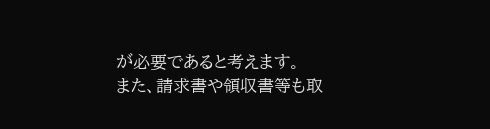が必要であると考えます。
また、請求書や領収書等も取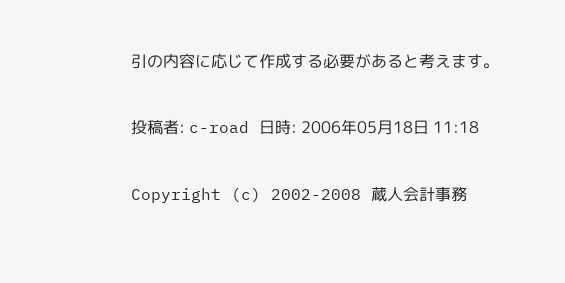引の内容に応じて作成する必要があると考えます。

投稿者: c-road 日時: 2006年05月18日 11:18

Copyright (c) 2002-2008 蔵人会計事務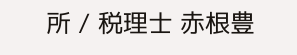所 / 税理士 赤根豊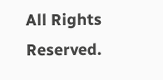All Rights Reserved.